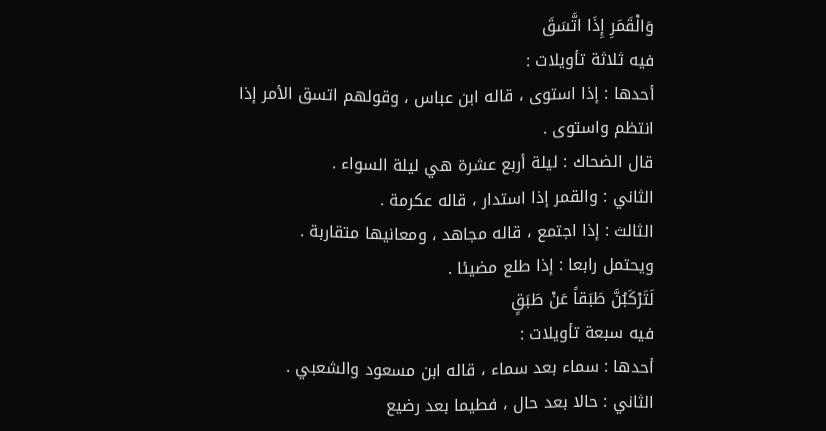وَالْقَمَرِ إِذَا اتَّسَقَ
فيه ثلاثة تأويلات :
أحدها : إذا استوى ، قاله ابن عباس ، وقولهم اتسق الأمر إذا انتظم واستوى .
قال الضحاك : ليلة أربع عشرة هي ليلة السواء .
الثاني : والقمر إذا استدار ، قاله عكرمة .
الثالث : إذا اجتمع ، قاله مجاهد ، ومعانيها متقاربة .
ويحتمل رابعا : إذا طلع مضيئا .
لَتَرْكَبُنَّ طَبَقاً عَنْ طَبَقٍ
فيه سبعة تأويلات :
أحدها : سماء بعد سماء ، قاله ابن مسعود والشعبي .
الثاني : حالا بعد حال ، فطيما بعد رضيع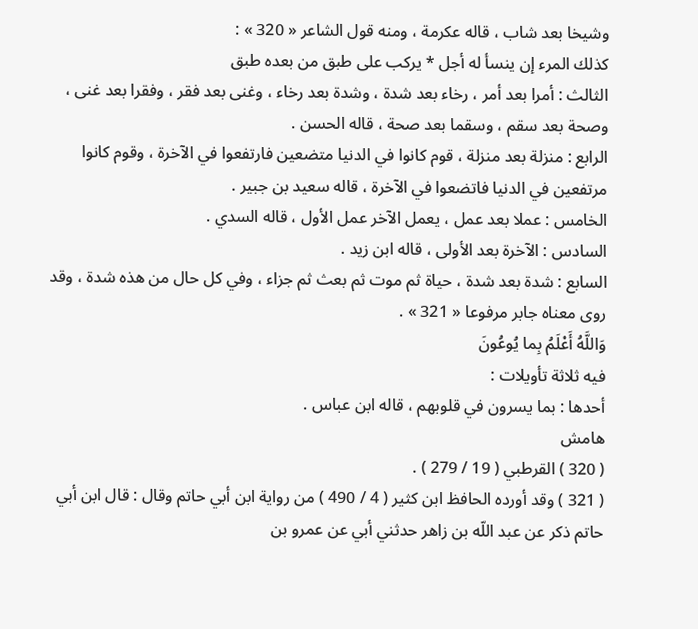وشيخا بعد شاب ، قاله عكرمة ، ومنه قول الشاعر « 320 » :
كذلك المرء إن ينسأ له أجل * يركب على طبق من بعده طبق
الثالث : أمرا بعد أمر ، رخاء بعد شدة ، وشدة بعد رخاء ، وغنى بعد فقر ، وفقرا بعد غنى ، وصحة بعد سقم ، وسقما بعد صحة ، قاله الحسن .
الرابع : منزلة بعد منزلة ، قوم كانوا في الدنيا متضعين فارتفعوا في الآخرة ، وقوم كانوا مرتفعين في الدنيا فاتضعوا في الآخرة ، قاله سعيد بن جبير .
الخامس : عملا بعد عمل ، يعمل الآخر عمل الأول ، قاله السدي .
السادس : الآخرة بعد الأولى ، قاله ابن زيد .
السابع : شدة بعد شدة ، حياة ثم موت ثم بعث ثم جزاء ، وفي كل حال من هذه شدة ، وقد روى معناه جابر مرفوعا « 321 » .
وَاللَّهُ أَعْلَمُ بِما يُوعُونَ
فيه ثلاثة تأويلات :
أحدها : بما يسرون في قلوبهم ، قاله ابن عباس .
هامش
( 320 ) القرطبي ( 19 / 279 ) .
( 321 ) وقد أورده الحافظ ابن كثير ( 4 / 490 ) من رواية ابن أبي حاتم وقال : قال ابن أبي حاتم ذكر عن عبد اللّه بن زاهر حدثني أبي عن عمرو بن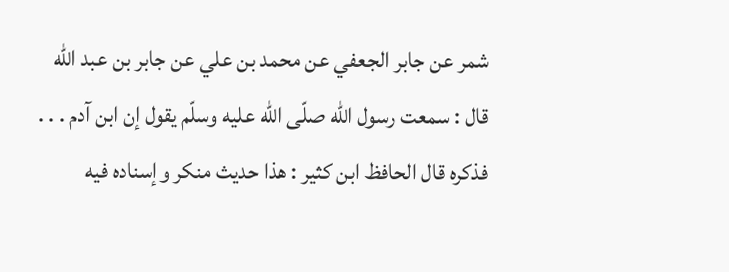شمر عن جابر الجعفي عن محمد بن علي عن جابر بن عبد اللّه قال : سمعت رسول اللّه صلّى اللّه عليه وسلّم يقول إن ابن آدم . . . فذكره قال الحافظ ابن كثير : هذا حديث منكر وإسناده فيه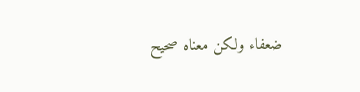ضعفاء ولكن معناه صحيح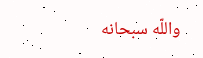واللّه سبحانه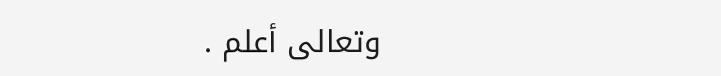وتعالى أعلم .